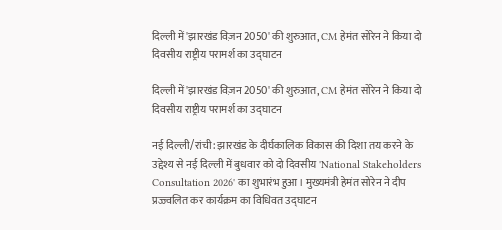दिल्ली में 'झारखंड विज़न 2050' की शुरुआत, CM हेमंत सोरेन ने किया दो दिवसीय राष्ट्रीय परामर्श का उद्घाटन

दिल्ली में 'झारखंड विज़न 2050' की शुरुआत, CM हेमंत सोरेन ने किया दो दिवसीय राष्ट्रीय परामर्श का उद्घाटन

नई दिल्ली/रांची: झारखंड के दीर्घकालिक विकास की दिशा तय करने के उद्देश्य से नई दिल्ली में बुधवार को दो दिवसीय 'National Stakeholders Consultation 2026' का शुभारंभ हुआ। मुख्यमंत्री हेमंत सोरेन ने दीप प्रज्ज्वलित कर कार्यक्रम का विधिवत उद्घाटन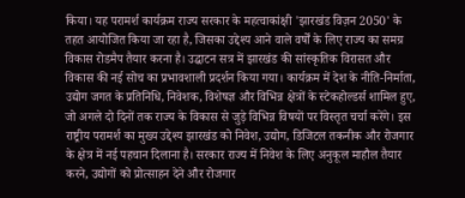किया। यह परामर्श कार्यक्रम राज्य सरकार के महत्वाकांक्षी 'झारखंड विज़न 2050' के तहत आयोजित किया जा रहा है, जिसका उद्देश्य आने वाले वर्षों के लिए राज्य का समग्र विकास रोडमैप तैयार करना है। उद्घाटन सत्र में झारखंड की सांस्कृतिक विरासत और विकास की नई सोच का प्रभावशाली प्रदर्शन किया गया। कार्यक्रम में देश के नीति-निर्माता, उद्योग जगत के प्रतिनिधि, निवेशक, विशेषज्ञ और विभिन्न क्षेत्रों के स्टेकहोल्डर्स शामिल हुए, जो अगले दो दिनों तक राज्य के विकास से जुड़े विभिन्न विषयों पर विस्तृत चर्चा करेंगे। इस राष्ट्रीय परामर्श का मुख्य उद्देश्य झारखंड को निवेश, उद्योग, डिजिटल तकनीक और रोजगार के क्षेत्र में नई पहचान दिलाना है। सरकार राज्य में निवेश के लिए अनुकूल माहौल तैयार करने, उद्योगों को प्रोत्साहन देने और रोजगार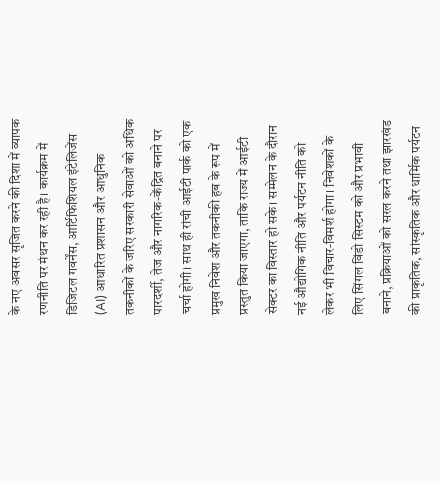के नए अवसर सृजित करने की दिशा में व्यापक रणनीति पर मंथन कर रही है। कार्यक्रम में डिजिटल गवर्नेंस, आर्टिफिशियल इंटेलिजेंस (AI) आधारित प्रशासन और आधुनिक तकनीकों के जरिए सरकारी सेवाओं को अधिक पारदर्शी, तेज और नागरिक-केंद्रित बनाने पर चर्चा होगी। साथ ही रांची आईटी पार्क को एक प्रमुख निवेश और तकनीकी हब के रूप में प्रस्तुत किया जाएगा, ताकि राज्य में आईटी सेक्टर का विस्तार हो सके। सम्मेलन के दौरान नई औद्योगिक नीति और पर्यटन नीति को लेकर भी विचार-विमर्श होगा। निवेशकों के लिए सिंगल विंडो सिस्टम को और प्रभावी बनाने, प्रक्रियाओं को सरल करने तथा झारखंड की प्राकृतिक, सांस्कृतिक और धार्मिक पर्यटन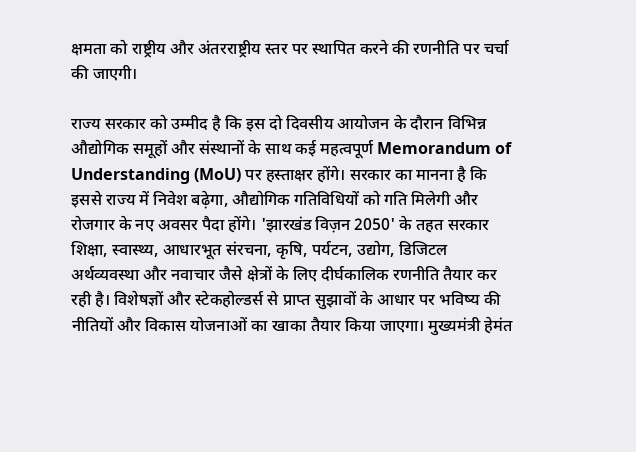क्षमता को राष्ट्रीय और अंतरराष्ट्रीय स्तर पर स्थापित करने की रणनीति पर चर्चा की जाएगी।

राज्य सरकार को उम्मीद है कि इस दो दिवसीय आयोजन के दौरान विभिन्न औद्योगिक समूहों और संस्थानों के साथ कई महत्वपूर्ण Memorandum of Understanding (MoU) पर हस्ताक्षर होंगे। सरकार का मानना है कि इससे राज्य में निवेश बढ़ेगा, औद्योगिक गतिविधियों को गति मिलेगी और रोजगार के नए अवसर पैदा होंगे। 'झारखंड विज़न 2050' के तहत सरकार शिक्षा, स्वास्थ्य, आधारभूत संरचना, कृषि, पर्यटन, उद्योग, डिजिटल अर्थव्यवस्था और नवाचार जैसे क्षेत्रों के लिए दीर्घकालिक रणनीति तैयार कर रही है। विशेषज्ञों और स्टेकहोल्डर्स से प्राप्त सुझावों के आधार पर भविष्य की नीतियों और विकास योजनाओं का खाका तैयार किया जाएगा। मुख्यमंत्री हेमंत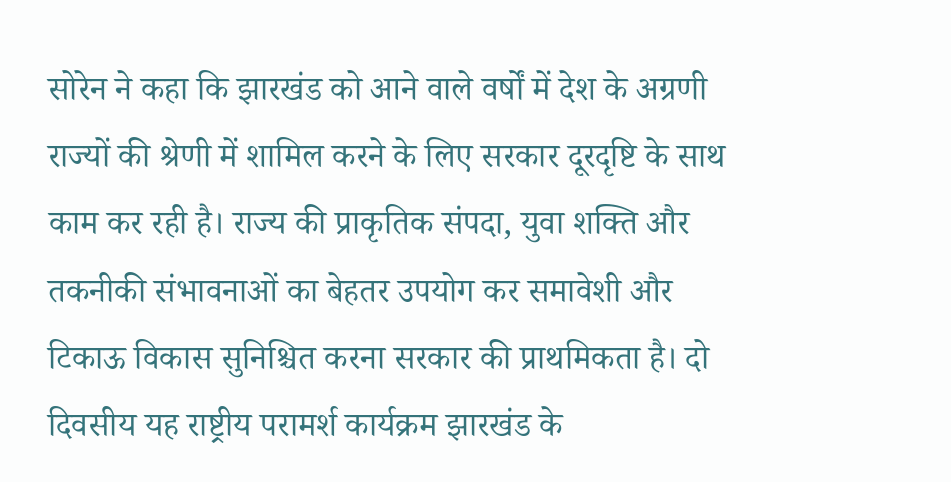सोरेन ने कहा कि झारखंड को आने वाले वर्षों में देश के अग्रणी राज्यों की श्रेणी में शामिल करने के लिए सरकार दूरदृष्टि के साथ काम कर रही है। राज्य की प्राकृतिक संपदा, युवा शक्ति और तकनीकी संभावनाओं का बेहतर उपयोग कर समावेशी और टिकाऊ विकास सुनिश्चित करना सरकार की प्राथमिकता है। दो दिवसीय यह राष्ट्रीय परामर्श कार्यक्रम झारखंड के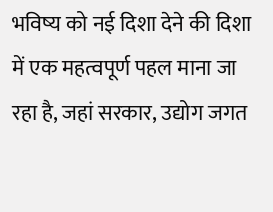भविष्य को नई दिशा देने की दिशा में एक महत्वपूर्ण पहल माना जा रहा है, जहां सरकार, उद्योग जगत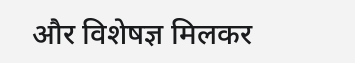और विशेषज्ञ मिलकर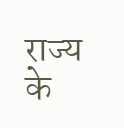राज्य के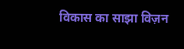विकास का साझा विज़न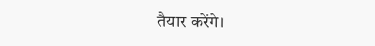तैयार करेंगे।